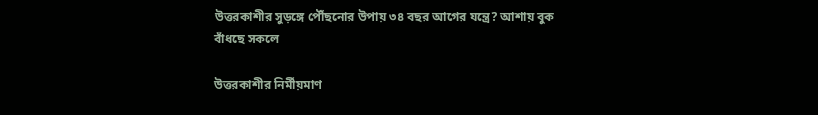উত্তরকাশীর সুড়ঙ্গে পৌঁছনোর উপায় ৩৪ বছর আগের যন্ত্রে? আশায় বুক বাঁধছে সকলে

উত্তরকাশীর নির্মীয়মাণ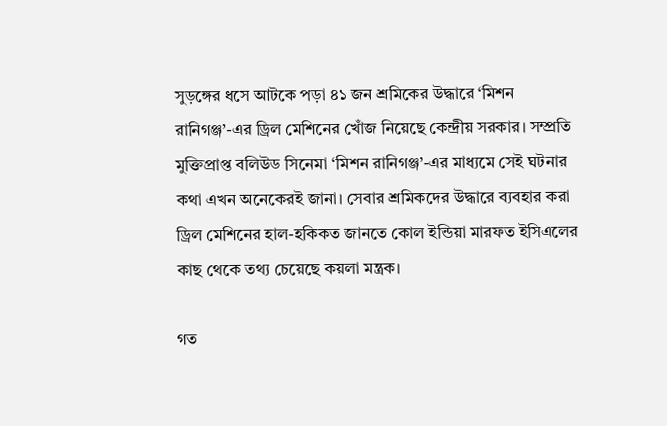সুড়ঙ্গের ধসে আটকে পড়া ৪১ জন শ্রমিকের উদ্ধারে ‘মিশন রানিগঞ্জ’-এর ড্রিল মেশিনের খোঁজ নিয়েছে কেন্দ্রীয় সরকার। সম্প্রতি মুক্তিপ্রাপ্ত বলিউড সিনেমা ‘মিশন রানিগঞ্জ’-এর মাধ্যমে সেই ঘটনার কথা এখন অনেকেরই জানা। সেবার শ্রমিকদের উদ্ধারে ব্যবহার করা ড্রিল মেশিনের হাল-হকিকত জানতে কোল ইন্ডিয়া মারফত ইসিএলের কাছ থেকে তথ্য চেয়েছে কয়লা মন্ত্রক।

গত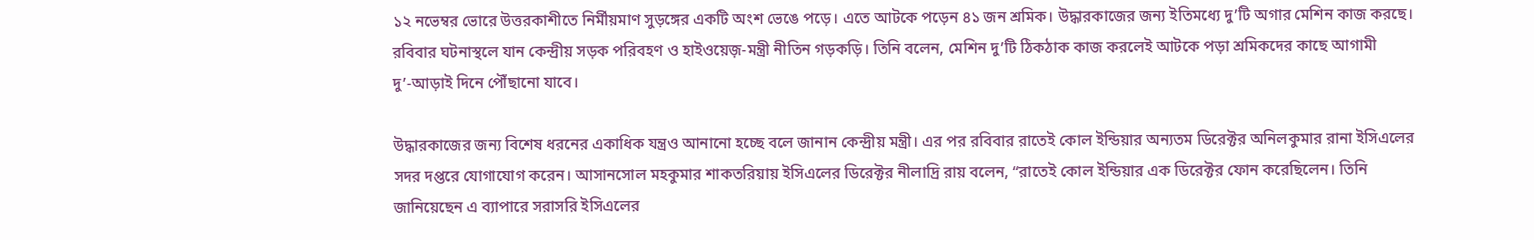১২ নভেম্বর ভোরে উত্তরকাশীতে নির্মীয়মাণ সুড়ঙ্গের একটি অংশ ভেঙে পড়ে। এতে আটকে পড়েন ৪১ জন শ্রমিক। উদ্ধারকাজের জন্য ইতিমধ্যে দু’টি অগার মেশিন কাজ করছে। রবিবার ঘটনাস্থলে যান কেন্দ্রীয় সড়ক পরিবহণ ও হাইওয়েজ়-মন্ত্রী নীতিন গড়কড়ি। তিনি বলেন, মেশিন দু’টি ঠিকঠাক কাজ করলেই আটকে পড়া শ্রমিকদের কাছে আগামী দু’-আড়াই দিনে পৌঁছানো যাবে।

উদ্ধারকাজের জন্য বিশেষ ধরনের একাধিক যন্ত্রও আনানো হচ্ছে বলে জানান কেন্দ্রীয় মন্ত্রী। এর পর রবিবার রাতেই কোল ইন্ডিয়ার অন্যতম ডিরেক্টর অনিলকুমার রানা ইসিএলের সদর দপ্তরে যোগাযোগ করেন। আসানসোল মহকুমার শাকতরিয়ায় ইসিএলের ডিরেক্টর নীলাদ্রি রায় বলেন, “রাতেই কোল ইন্ডিয়ার এক ডিরেক্টর ফোন করেছিলেন। তিনি জানিয়েছেন এ ব্যাপারে সরাসরি ইসিএলের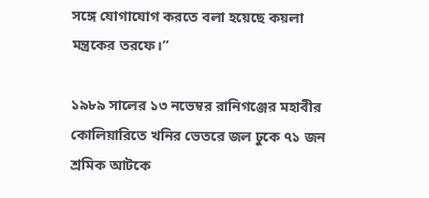সঙ্গে যোগাযোগ করতে বলা হয়েছে কয়লা মন্ত্রকের তরফে।”

১৯৮৯ সালের ১৩ নভেম্বর রানিগঞ্জের মহাবীর কোলিয়ারিতে খনির ভেতরে জল ঢুকে ৭১ জন শ্রমিক আটকে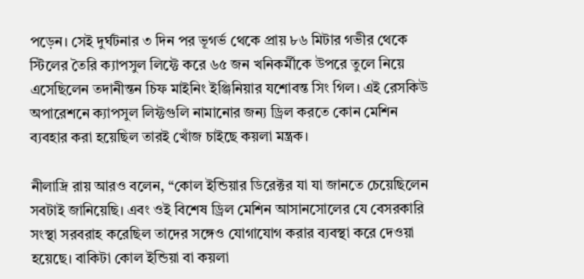পড়েন। সেই দুর্ঘটনার ৩ দিন পর ভূগর্ভ থেকে প্রায় ৮৬ মিটার গভীর থেকে স্টিলের তৈরি ক্যাপসুল লিফ্টে করে ৬৫ জন খনিকর্মীকে উপরে তুলে নিয়ে এসেছিলেন তদানীন্তন চিফ মাইনিং ইঞ্জিনিয়ার যশোবন্ত সিং গিল। এই রেসকিউ অপারেশনে ক্যাপসুল লিফ্টগুলি নামানোর জন্য ড্রিল করতে কোন মেশিন ব্যবহার করা হয়েছিল তারই খোঁজ চাইছে কয়লা মন্ত্রক।

নীলাদ্রি রায় আরও বলেন, “কোল ইন্ডিয়ার ডিরেক্টর যা যা জানতে চেয়েছিলেন সবটাই জানিয়েছি। এবং ওই বিশেষ ড্রিল মেশিন আসানসোলের যে বেসরকারি সংস্থা সরবরাহ করেছিল তাদের সঙ্গেও যোগাযোগ করার ব্যবস্থা করে দেওয়া হয়েছে। বাকিটা কোল ইন্ডিয়া বা কয়লা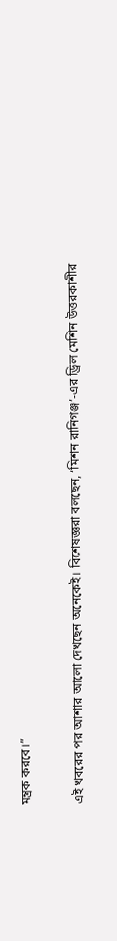মন্ত্রক করবে।”

এই খবরের পর আশার আলো দেখছেন অনেকেই। বিশেষজ্ঞরা বলছেন, ‘মিশন রানিগঞ্জ’-এর ড্রিল মেশিন উত্তরকাশীর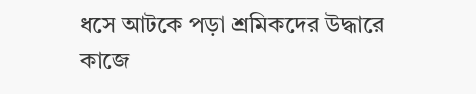ধসে আটকে পড়া শ্রমিকদের উদ্ধারে কাজে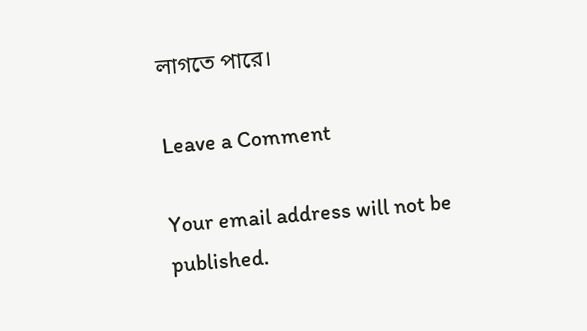লাগতে পারে।

Leave a Comment

Your email address will not be published.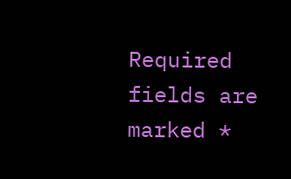Required fields are marked *